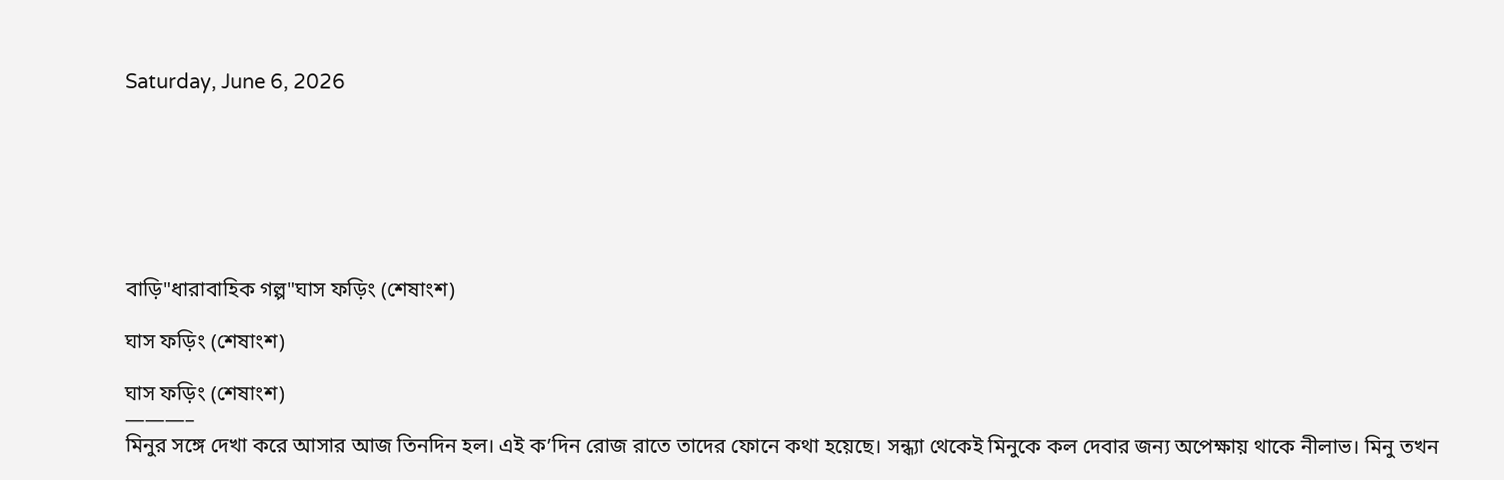Saturday, June 6, 2026







বাড়ি"ধারাবাহিক গল্প"ঘাস ফড়িং (শেষাংশ)

ঘাস ফড়িং (শেষাংশ)

ঘাস ফড়িং (শেষাংশ)
———–
মিনুর সঙ্গে দেখা করে আসার আজ তিনদিন হল। এই ক’দিন রোজ রাতে তাদের ফোনে কথা হয়েছে। সন্ধ্যা থেকেই মিনুকে কল দেবার জন্য অপেক্ষায় থাকে নীলাভ। মিনু তখন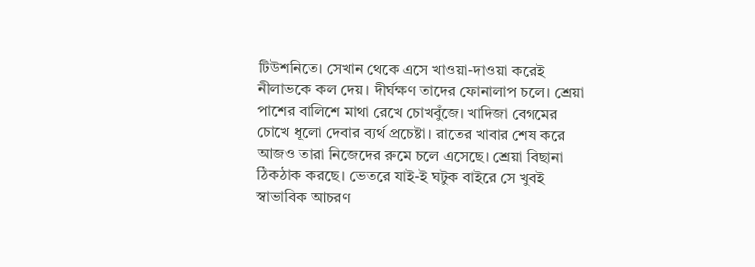টিউশনিতে। সেখান থেকে এসে খাওয়া-দাওয়া করেই নীলাভকে কল দেয়। দীর্ঘক্ষণ তাদের ফোনালাপ চলে। শ্রেয়া পাশের বালিশে মাথা রেখে চোখবুঁজে। খাদিজা বেগমের চোখে ধূলো দেবার ব্যর্থ প্রচেষ্টা। রাতের খাবার শেষ করে আজও তারা নিজেদের রুমে চলে এসেছে। শ্রেয়া বিছানা ঠিকঠাক করছে। ভেতরে যাই-ই ঘটুক বাইরে সে খুবই স্বাভাবিক আচরণ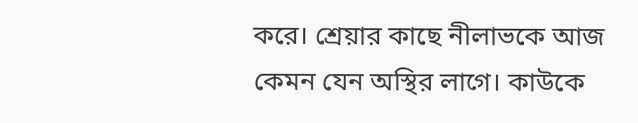করে। শ্রেয়ার কাছে নীলাভকে আজ কেমন যেন অস্থির লাগে। কাউকে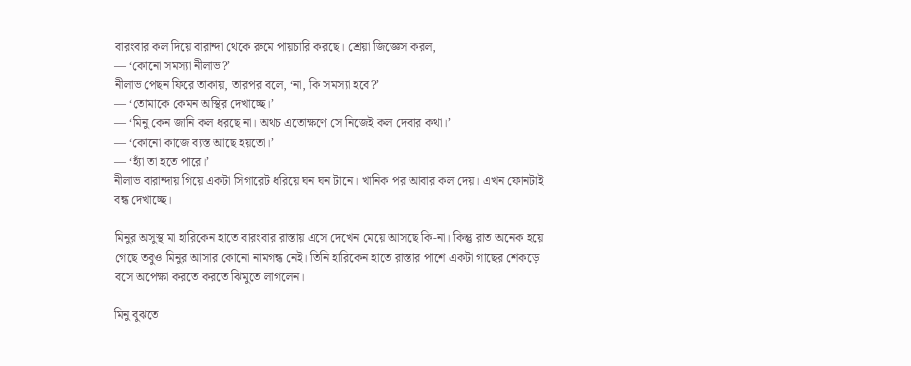বারংবার কল দিয়ে বারান্দা থেকে রুমে পায়চারি করছে। শ্রেয়া জিজ্ঞেস করল,
— ‘কোনো সমস্যা নীলাভ?’
নীলাভ পেছন ফিরে তাকায়, তারপর বলে, ‘না, কি সমস্যা হবে?’
— ‘তোমাকে কেমন অস্থির দেখাচ্ছে।’
— ‘মিনু কেন জানি কল ধরছে না। অথচ এতোক্ষণে সে নিজেই কল দেবার কথা।’
— ‘কোনো কাজে ব্যস্ত আছে হয়তো।’
— ‘হ্যাঁ তা হতে পারে।’
নীলাভ বারান্দায় গিয়ে একটা সিগারেট ধরিয়ে ঘন ঘন টানে। খানিক পর আবার কল দেয়। এখন ফোনটাই বন্ধ দেখাচ্ছে।

মিনুর অসুস্থ মা হারিকেন হাতে বারংবার রাস্তায় এসে দেখেন মেয়ে আসছে কি-না। কিন্তু রাত অনেক হয়ে গেছে তবুও মিনুর আসার কোনো নামগন্ধ নেই। তিনি হারিকেন হাতে রাস্তার পাশে একটা গাছের শেকড়ে বসে অপেক্ষা করতে করতে ঝিমুতে লাগলেন।

মিনু বুঝতে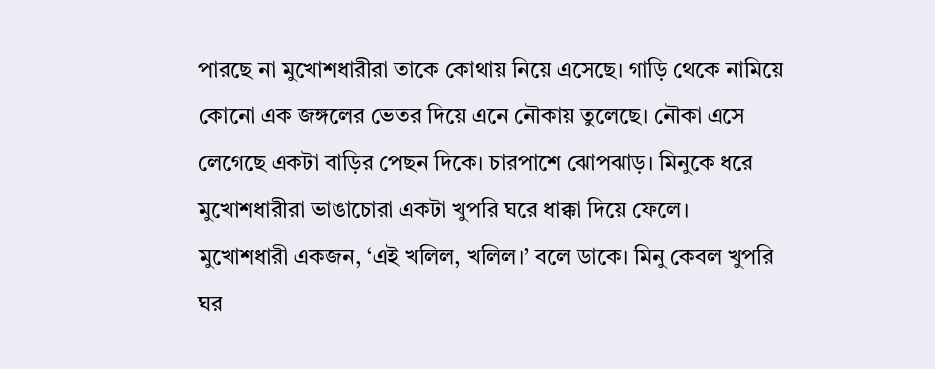পারছে না মুখোশধারীরা তাকে কোথায় নিয়ে এসেছে। গাড়ি থেকে নামিয়ে কোনো এক জঙ্গলের ভেতর দিয়ে এনে নৌকায় তুলেছে। নৌকা এসে লেগেছে একটা বাড়ির পেছন দিকে। চারপাশে ঝোপঝাড়। মিনুকে ধরে মুখোশধারীরা ভাঙাচোরা একটা খুপরি ঘরে ধাক্কা দিয়ে ফেলে।
মুখোশধারী একজন, ‘এই খলিল, খলিল।’ বলে ডাকে। মিনু কেবল খুপরি ঘর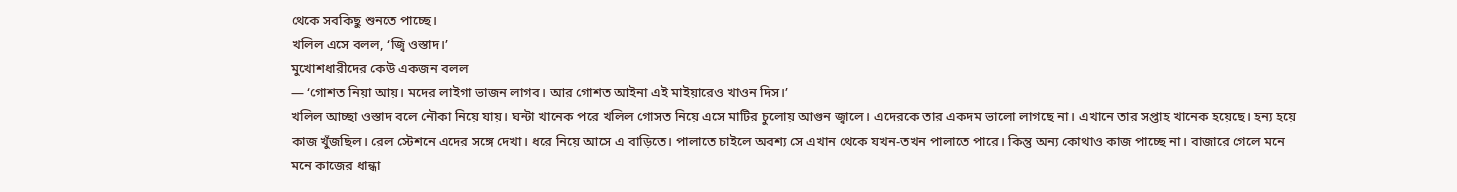থেকে সবকিছু শুনতে পাচ্ছে।
খলিল এসে বলল, ‘জ্বি ওস্তাদ।’
মুখোশধারীদের কেউ একজন বলল
— ‘গোশত নিয়া আয়। মদের লাইগা ভাজন লাগব। আর গোশত আইনা এই মাইয়ারেও খাওন দিস।’
খলিল আচ্ছা ওস্তাদ বলে নৌকা নিয়ে যায়। ঘন্টা খানেক পরে খলিল গোসত নিয়ে এসে মাটির চুলোয় আগুন জ্বালে। এদেরকে তার একদম ভালো লাগছে না। এখানে তার সপ্তাহ খানেক হয়েছে। হন্য হয়ে কাজ খুঁজছিল। রেল স্টেশনে এদের সঙ্গে দেখা। ধরে নিয়ে আসে এ বাড়িতে। পালাতে চাইলে অবশ্য সে এখান থেকে যখন-তখন পালাতে পারে। কিন্তু অন্য কোথাও কাজ পাচ্ছে না। বাজারে গেলে মনে মনে কাজের ধান্ধা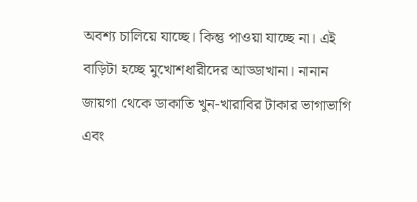অবশ্য চালিয়ে যাচ্ছে। কিন্তু পাওয়া যাচ্ছে না। এই বাড়িটা হচ্ছে মুখোশধারীদের আড্ডাখানা। নানান জায়গা থেকে ডাকাতি খুন-খারাবির টাকার ভাগাভাগি এবং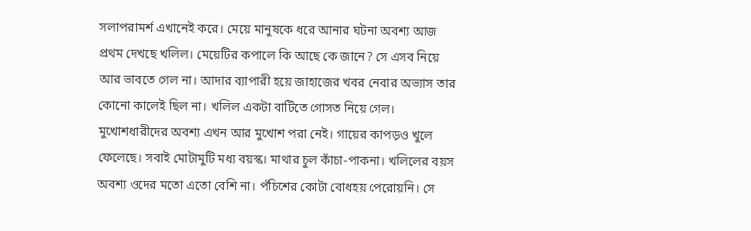সলাপরামর্শ এখানেই করে। মেয়ে মানুষকে ধরে আনার ঘটনা অবশ্য আজ প্রথম দেখছে খলিল। মেয়েটির কপালে কি আছে কে জানে? সে এসব নিয়ে আর ভাবতে গেল না। আদার ব্যাপারী হয়ে জাহাজের খবর নেবার অভ্যাস তার কোনো কালেই ছিল না। খলিল একটা বাটিতে গোসত নিয়ে গেল। মুখোশধারীদের অবশ্য এখন আর মুখোশ পরা নেই। গায়ের কাপড়ও খুলে ফেলেছে। সবাই মোটামুটি মধ্য বয়স্ক। মাথার চুল কাঁচা-পাকনা। খলিলের বয়স অবশ্য ওদের মতো এতো বেশি না। পঁচিশের কোটা বোধহয় পেরোয়নি। সে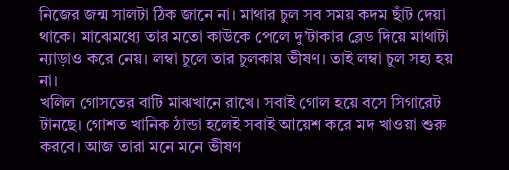নিজের জন্ম সালটা ঠিক জানে না। মাথার চুল সব সময় কদম ছাঁট দেয়া থাকে। মাঝেমধ্যে তার মতো কাউকে পেলে দু’টাকার ব্লেড দিয়ে মাথাটা ন্যাড়াও করে নেয়। লম্বা চুলে তার চুলকায় ভীষণ। তাই লম্বা চুল সহ্য হয় না।
খলিল গোসতের বাটি মাঝখানে রাখে। সবাই গোল হয়ে বসে সিগারেট টানছে। গোশত খানিক ঠান্ডা হলেই সবাই আয়েশ করে মদ খাওয়া শুরু করবে। আজ তারা মনে মনে ভীষণ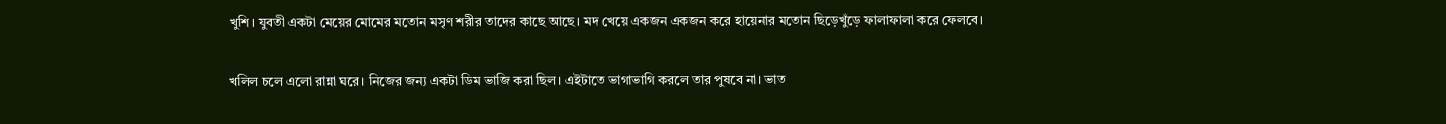খুশি। যুবতী একটা মেয়ের মোমের মতোন মসৃণ শরীর তাদের কাছে আছে। মদ খেয়ে একজন একজন করে হায়েনার মতোন ছিড়েখুঁড়ে ফালাফালা করে ফেলবে।

খলিল চলে এলো রান্না ঘরে। নিজের জন্য একটা ডিম ভাজি করা ছিল। এইটাতে ভাগাভাগি করলে তার পুষবে না। ভাত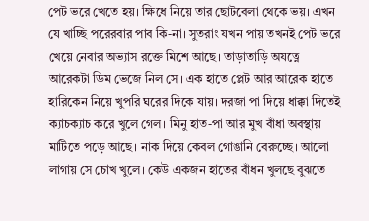পেট ভরে খেতে হয়। ক্ষিধে নিয়ে তার ছোটবেলা থেকে ভয়। এখন যে খাচ্ছি পরেরবার পাব কি-না। সুতরাং যখন পায় তখনই পেট ভরে খেয়ে নেবার অভ্যাস রক্তে মিশে আছে। তাড়াতাড়ি অযত্নে আরেকটা ডিম ভেজে নিল সে। এক হাতে প্লেট আর আরেক হাতে হারিকেন নিয়ে খুপরি ঘরের দিকে যায়। দরজা পা দিয়ে ধাক্কা দিতেই ক্যাচক্যাচ করে খুলে গেল। মিনু হাত-পা আর মুখ বাঁধা অবস্থায় মাটিতে পড়ে আছে। নাক দিয়ে কেবল গোঙানি বেরুচ্ছে। আলো লাগায় সে চোখ খুলে। কেউ একজন হাতের বাঁধন খুলছে বুঝতে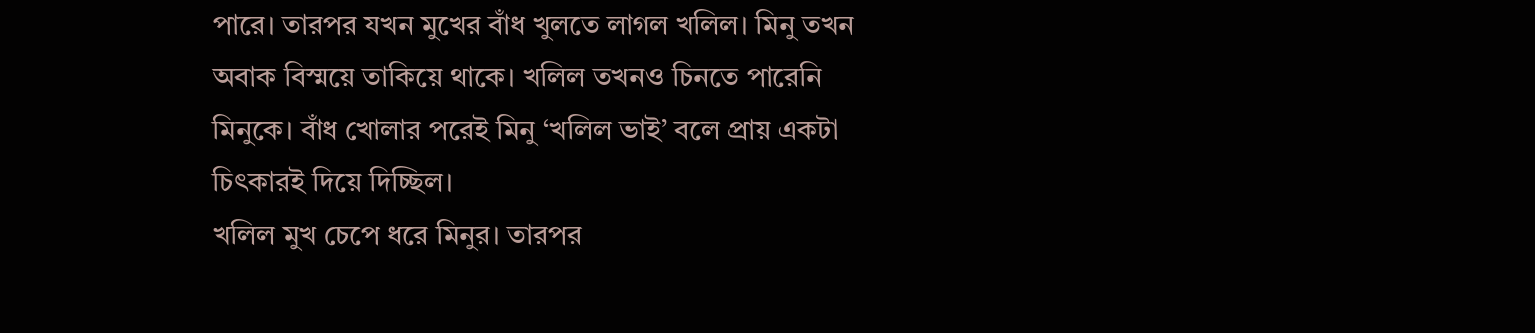পারে। তারপর যখন মুখের বাঁধ খুলতে লাগল খলিল। মিনু তখন অবাক বিস্ময়ে তাকিয়ে থাকে। খলিল তখনও চিনতে পারেনি মিনুকে। বাঁধ খোলার পরেই মিনু ‘খলিল ভাই’ বলে প্রায় একটা চিৎকারই দিয়ে দিচ্ছিল।
খলিল মুখ চেপে ধরে মিনুর। তারপর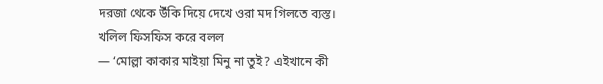দরজা থেকে উঁকি দিয়ে দেখে ওরা মদ গিলতে ব্যস্ত। খলিল ফিসফিস করে বলল
— ‘মোল্লা কাকার মাইয়া মিনু না তুই? এইখানে কী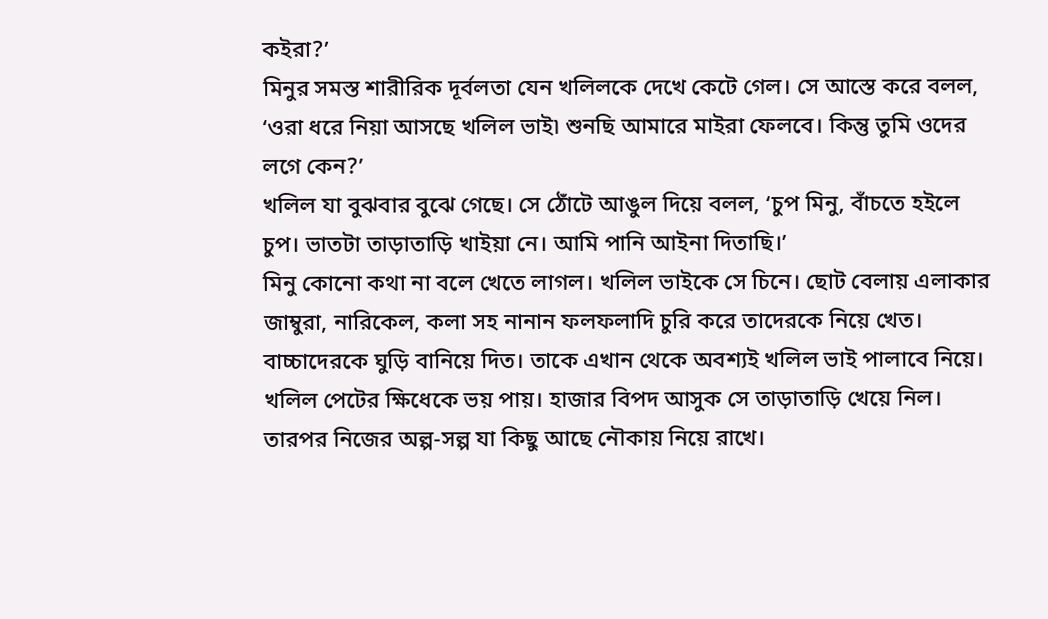কইরা?’
মিনুর সমস্ত শারীরিক দূর্বলতা যেন খলিলকে দেখে কেটে গেল। সে আস্তে করে বলল, ‘ওরা ধরে নিয়া আসছে খলিল ভাই৷ শুনছি আমারে মাইরা ফেলবে। কিন্তু তুমি ওদের লগে কেন?’
খলিল যা বুঝবার বুঝে গেছে। সে ঠোঁটে আঙুল দিয়ে বলল, ‘চুপ মিনু, বাঁচতে হইলে চুপ। ভাতটা তাড়াতাড়ি খাইয়া নে। আমি পানি আইনা দিতাছি।’
মিনু কোনো কথা না বলে খেতে লাগল। খলিল ভাইকে সে চিনে। ছোট বেলায় এলাকার জাম্বুরা, নারিকেল, কলা সহ নানান ফলফলাদি চুরি করে তাদেরকে নিয়ে খেত। বাচ্চাদেরকে ঘুড়ি বানিয়ে দিত। তাকে এখান থেকে অবশ্যই খলিল ভাই পালাবে নিয়ে। খলিল পেটের ক্ষিধেকে ভয় পায়। হাজার বিপদ আসুক সে তাড়াতাড়ি খেয়ে নিল। তারপর নিজের অল্প-সল্প যা কিছু আছে নৌকায় নিয়ে রাখে।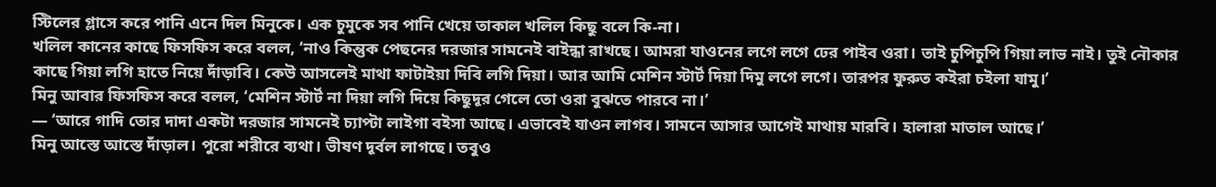স্টিলের গ্লাসে করে পানি এনে দিল মিনুকে। এক চুমুকে সব পানি খেয়ে তাকাল খলিল কিছু বলে কি-না।
খলিল কানের কাছে ফিসফিস করে বলল, ‘নাও কিন্তুক পেছনের দরজার সামনেই বাইন্ধা রাখছে। আমরা যাওনের লগে লগে ঢের পাইব ওরা। তাই চুপিচুপি গিয়া লাভ নাই। তুই নৌকার কাছে গিয়া লগি হাতে নিয়ে দাঁড়াবি। কেউ আসলেই মাথা ফাটাইয়া দিবি লগি দিয়া। আর আমি মেশিন স্টার্ট দিয়া দিমু লগে লগে। তারপর ফুরুত কইরা চইলা যামু।’
মিনু আবার ফিসফিস করে বলল, ‘মেশিন স্টার্ট না দিয়া লগি দিয়ে কিছুদূর গেলে তো ওরা বুঝতে পারবে না।’
— ‘আরে গাদি তোর দাদা একটা দরজার সামনেই চ্যাপ্টা লাইগা বইসা আছে। এভাবেই যাওন লাগব। সামনে আসার আগেই মাথায় মারবি। হালারা মাতাল আছে।’
মিনু আস্তে আস্তে দাঁড়াল। পুরো শরীরে ব্যথা। ভীষণ দূর্বল লাগছে। তবুও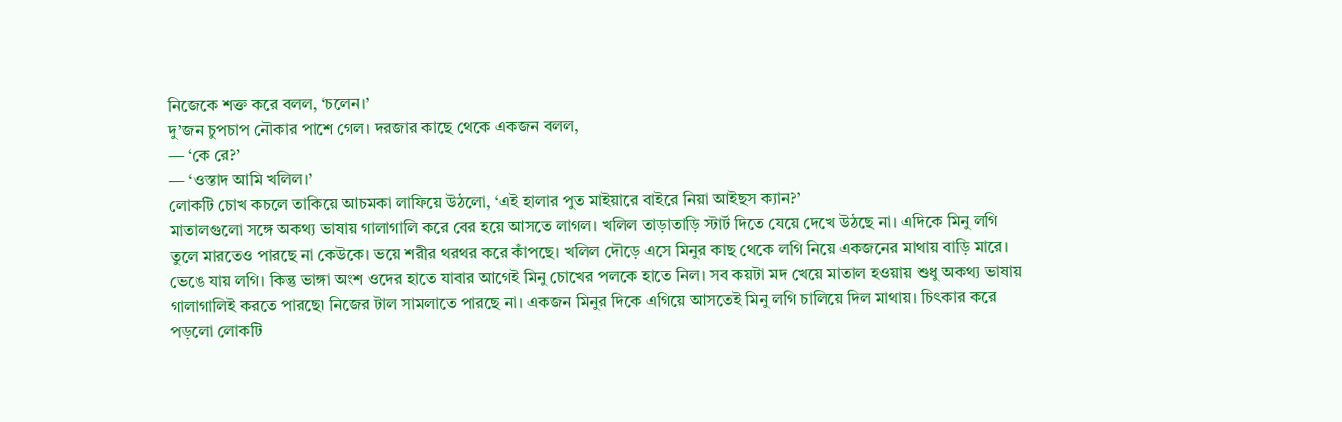নিজেকে শক্ত করে বলল, ‘চলেন।’
দু’জন চুপচাপ নৌকার পাশে গেল। দরজার কাছে থেকে একজন বলল,
— ‘কে রে?’
— ‘ওস্তাদ আমি খলিল।’
লোকটি চোখ কচলে তাকিয়ে আচমকা লাফিয়ে উঠলো, ‘এই হালার পুত মাইয়ারে বাইরে নিয়া আইছস ক্যান?’
মাতালগুলো সঙ্গে অকথ্য ভাষায় গালাগালি করে বের হয়ে আসতে লাগল। খলিল তাড়াতাড়ি স্টার্ট দিতে যেয়ে দেখে উঠছে না। এদিকে মিনু লগি তুলে মারতেও পারছে না কেউকে। ভয়ে শরীর থরথর করে কাঁপছে। খলিল দৌড়ে এসে মিনুর কাছ থেকে লগি নিয়ে একজনের মাথায় বাড়ি মারে। ভেঙে যায় লগি। কিন্তু ভাঙ্গা অংশ ওদের হাতে যাবার আগেই মিনু চোখের পলকে হাতে নিল। সব কয়টা মদ খেয়ে মাতাল হওয়ায় শুধু অকথ্য ভাষায় গালাগালিই করতে পারছে৷ নিজের টাল সামলাতে পারছে না। একজন মিনুর দিকে এগিয়ে আসতেই মিনু লগি চালিয়ে দিল মাথায়। চিৎকার করে পড়লো লোকটি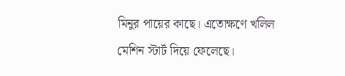মিনুর পায়ের কাছে। এতোক্ষণে খলিল মেশিন স্টার্ট দিয়ে ফেলেছে।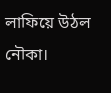লাফিয়ে উঠল নৌকা।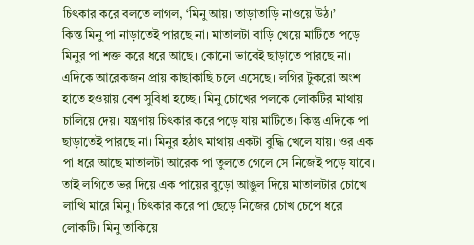চিৎকার করে বলতে লাগল, ‘মিনু আয়। তাড়াতাড়ি নাওয়ে উঠ।’
কিন্ত মিনু পা নাড়াতেই পারছে না। মাতালটা বাড়ি খেয়ে মাটিতে পড়ে মিনুর পা শক্ত করে ধরে আছে। কোনো ভাবেই ছাড়াতে পারছে না। এদিকে আরেকজন প্রায় কাছাকাছি চলে এসেছে। লগির টুকরো অংশ হাতে হওয়ায় বেশ সুবিধা হচ্ছে। মিনু চোখের পলকে লোকটির মাথায় চালিয়ে দেয়। যন্ত্রণায় চিৎকার করে পড়ে যায় মাটিতে। কিন্তু এদিকে পা ছাড়াতেই পারছে না। মিনুর হঠাৎ মাথায় একটা বুদ্ধি খেলে যায়। ওর এক পা ধরে আছে মাতালটা আরেক পা তুলতে গেলে সে নিজেই পড়ে যাবে। তাই লগিতে ভর দিয়ে এক পায়ের বুড়ো আঙুল দিয়ে মাতালটার চোখে লাত্থি মারে মিনু। চিৎকার করে পা ছেড়ে নিজের চোখ চেপে ধরে লোকটি। মিনু তাকিয়ে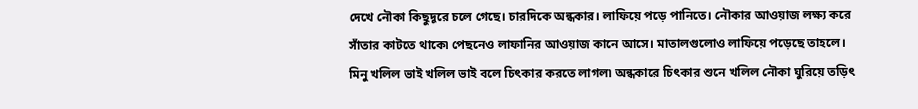দেখে নৌকা কিছুদূরে চলে গেছে। চারদিকে অন্ধকার। লাফিয়ে পড়ে পানিতে। নৌকার আওয়াজ লক্ষ্য করে সাঁতার কাটতে থাকে৷ পেছনেও লাফানির আওয়াজ কানে আসে। মাতালগুলোও লাফিয়ে পড়েছে তাহলে। মিনু খলিল ভাই খলিল ভাই বলে চিৎকার করতে লাগল৷ অন্ধকারে চিৎকার শুনে খলিল নৌকা ঘুরিয়ে তড়িৎ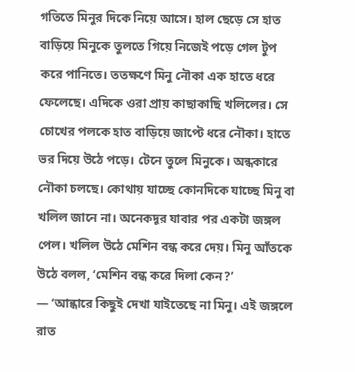গতিতে মিনুর দিকে নিয়ে আসে। হাল ছেড়ে সে হাত বাড়িয়ে মিনুকে তুলতে গিয়ে নিজেই পড়ে গেল টুপ করে পানিতে। ততক্ষণে মিনু নৌকা এক হাতে ধরে ফেলেছে। এদিকে ওরা প্রায় কাছাকাছি খলিলের। সে চোখের পলকে হাত বাড়িয়ে জাপ্টে ধরে নৌকা। হাতে ভর দিয়ে উঠে পড়ে। টেনে তুলে মিনুকে। অন্ধকারে নৌকা চলছে। কোথায় যাচ্ছে কোনদিকে যাচ্ছে মিনু বা খলিল জানে না। অনেকদূর যাবার পর একটা জঙ্গল পেল। খলিল উঠে মেশিন বন্ধ করে দেয়। মিনু আঁতকে উঠে বলল, ‘মেশিন বন্ধ করে দিলা কেন?’
— ‘আন্ধারে কিছুই দেখা যাইতেছে না মিনু। এই জঙ্গলে রাত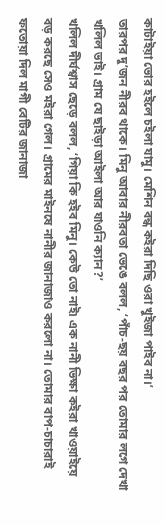কাটাইয়া ভোর হইলে চইলা যামু। মেশিন বন্ধ কইরা দিছি ওরা খুইজা পাইব না।’
তারপর দু’জন নীরব থাকে। মিনু আবার নীরবতা ভেঙে বলল, ‘পাঁচ-ছয় বছর পর তোমার লগে দেখা খলিল ভাই। গ্রাম যে ছাইড়া আইলা আর যাওনি ক্যান?’
খলিল দীর্ঘশ্বাস ছেড়ে বলল, ‘গিয়া কি হইব মিনু। কেউ তো নাই৷ এক নানী ভিক্ষা কইরা খাওয়াইয়ে বড় করছে সেও মইরা গেল। গ্রামের মাইনষে নানীর জানাজাও করলো না। তোমার বাপ-চাচারাই ফতোয়া দিল মাগী বেটির জানাজা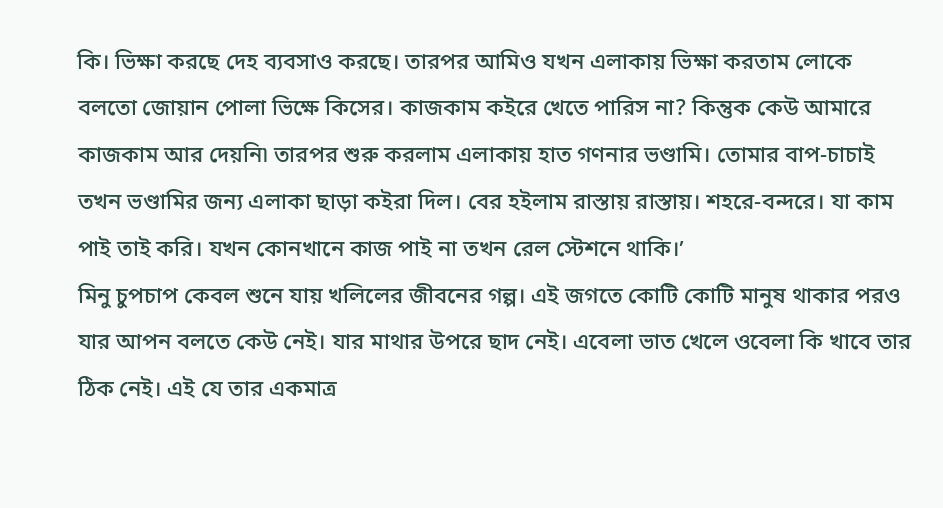কি। ভিক্ষা করছে দেহ ব্যবসাও করছে। তারপর আমিও যখন এলাকায় ভিক্ষা কর‍তাম লোকে বলতো জোয়ান পোলা ভিক্ষে কিসের। কাজকাম কইরে খেতে পারিস না? কিন্তুক কেউ আমারে কাজকাম আর দেয়নি৷ তারপর শুরু করলাম এলাকায় হাত গণনার ভণ্ডামি। তোমার বাপ-চাচাই তখন ভণ্ডামির জন্য এলাকা ছাড়া কইরা দিল। বের হইলাম রাস্তায় রাস্তায়। শহরে-বন্দরে। যা কাম পাই তাই করি। যখন কোনখানে কাজ পাই না তখন রেল স্টেশনে থাকি।’
মিনু চুপচাপ কেবল শুনে যায় খলিলের জীবনের গল্প। এই জগতে কোটি কোটি মানুষ থাকার পরও যার আপন বলতে কেউ নেই। যার মাথার উপরে ছাদ নেই। এবেলা ভাত খেলে ওবেলা কি খাবে তার ঠিক নেই। এই যে তার একমাত্র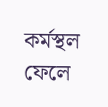কর্মস্থল ফেলে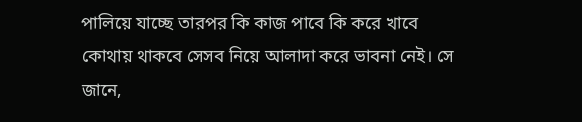পালিয়ে যাচ্ছে তারপর কি কাজ পাবে কি করে খাবে কোথায় থাকবে সেসব নিয়ে আলাদা করে ভাবনা নেই। সে জানে,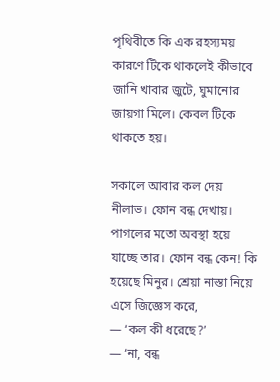পৃথিবীতে কি এক রহস্যময় কারণে টিকে থাকলেই কীভাবে জানি খাবার জুটে, ঘুমানোর জায়গা মিলে। কেবল টিকে থাকতে হয়।

সকালে আবার কল দেয় নীলাভ। ফোন বন্ধ দেখায়। পাগলের মতো অবস্থা হয়ে যাচ্ছে তার। ফোন বন্ধ কেন! কি হয়েছে মিনুর। শ্রেয়া নাস্তা নিয়ে এসে জিজ্ঞেস করে,
— ‘কল কী ধরেছে?’
— ‘না, বন্ধ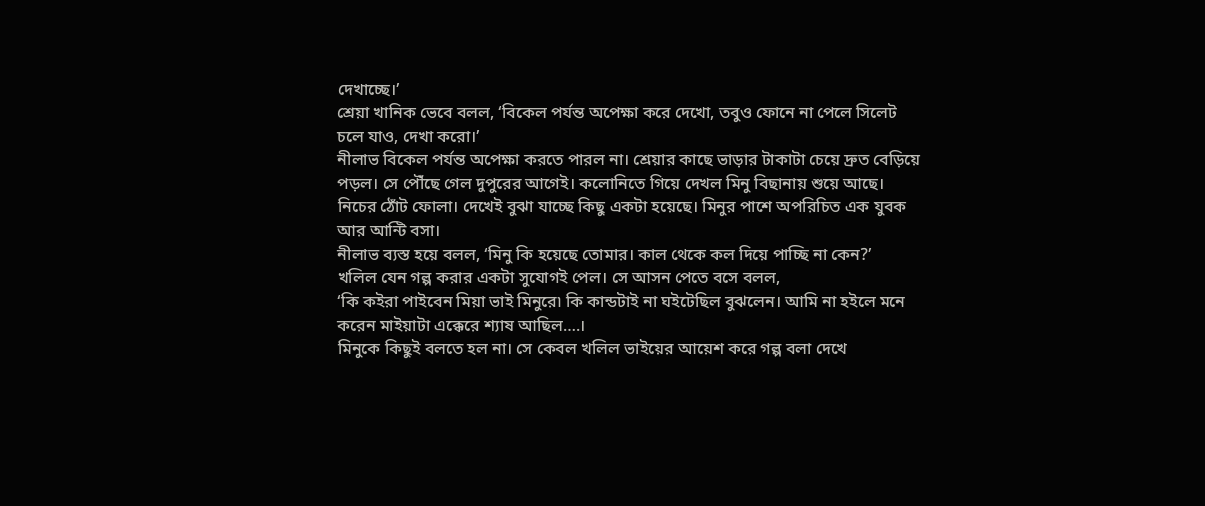দেখাচ্ছে।’
শ্রেয়া খানিক ভেবে বলল, ‘বিকেল পর্যন্ত অপেক্ষা করে দেখো, তবুও ফোনে না পেলে সিলেট চলে যাও, দেখা করো।’
নীলাভ বিকেল পর্যন্ত অপেক্ষা করতে পারল না। শ্রেয়ার কাছে ভাড়ার টাকাটা চেয়ে দ্রুত বেড়িয়ে পড়ল। সে পৌঁছে গেল দুপুরের আগেই। কলোনিতে গিয়ে দেখল মিনু বিছানায় শুয়ে আছে। নিচের ঠোঁট ফোলা। দেখেই বুঝা যাচ্ছে কিছু একটা হয়েছে। মিনুর পাশে অপরিচিত এক যুবক আর আন্টি বসা।
নীলাভ ব্যস্ত হয়ে বলল, ‘মিনু কি হয়েছে তোমার। কাল থেকে কল দিয়ে পাচ্ছি না কেন?’
খলিল যেন গল্প করার একটা সুযোগই পেল। সে আসন পেতে বসে বলল,
‘কি কইরা পাইবেন মিয়া ভাই মিনুরে৷ কি কান্ডটাই না ঘইটেছিল বুঝলেন। আমি না হইলে মনে করেন মাইয়াটা এক্কেরে শ্যাষ আছিল….।
মিনুকে কিছুই বলতে হল না। সে কেবল খলিল ভাইয়ের আয়েশ করে গল্প বলা দেখে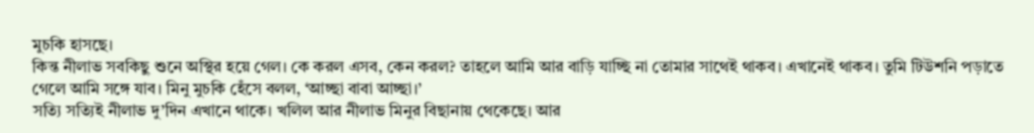মুচকি হাসছে।
কিন্ত নীলাভ সবকিছু শুনে অস্থির হয়ে গেল। কে করল এসব, কেন করল? তাহলে আমি আর বাড়ি যাচ্ছি না তোমার সাথেই থাকব। এখানেই থাকব। তুমি টিউশনি পড়াতে গেলে আমি সঙ্গে যাব। মিনু মুচকি হেঁসে বলল, ‘আচ্ছা বাবা আচ্ছা।’
সত্যি সত্যিই নীলাভ দু’দিন এখানে থাকে। খলিল আর নীলাভ মিনুর বিছানায় থেকেছে। আর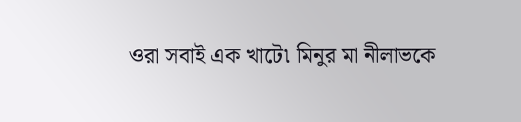ওরা সবাই এক খাটে৷ মিনুর মা নীলাভকে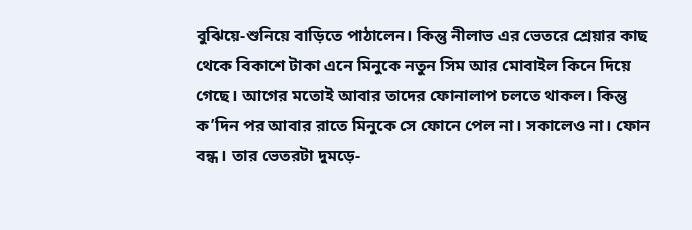বুঝিয়ে-শুনিয়ে বাড়িতে পাঠালেন। কিন্তু নীলাভ এর ভেতরে শ্রেয়ার কাছ থেকে বিকাশে টাকা এনে মিনুকে নতুন সিম আর মোবাইল কিনে দিয়ে গেছে। আগের মতোই আবার তাদের ফোনালাপ চলতে থাকল। কিন্তু ক’দিন পর আবার রাতে মিনুকে সে ফোনে পেল না। সকালেও না। ফোন বন্ধ। তার ভেতরটা দুমড়ে-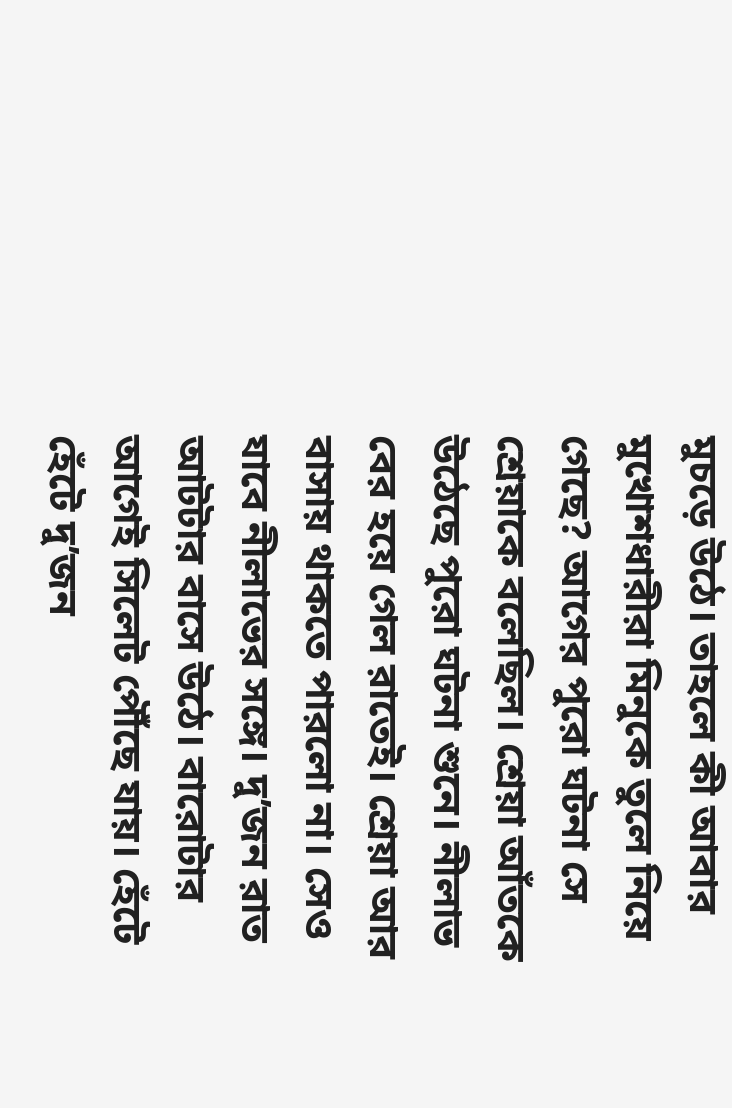মুচড়ে উঠে। তাহলে কী আবার মুখোশধারীরা মিনুকে তুলে নিয়ে গেছে? আগের পুরো ঘটনা সে শ্রেয়াকে বলেছিল। শ্রেয়া আঁতকে উঠেছে পুরো ঘটনা শুনে। নীলাভ বের হয়ে গেল রাতেই। শ্রেয়া আর বাসায় থাকতে পারলো না। সেও যাবে নীলাভের সঙ্গে। দু’জন রাত আটটার বাসে উঠে। বারোটার আগেই সিলেট পৌঁছে যায়। হেঁটে হেঁটে দু’জন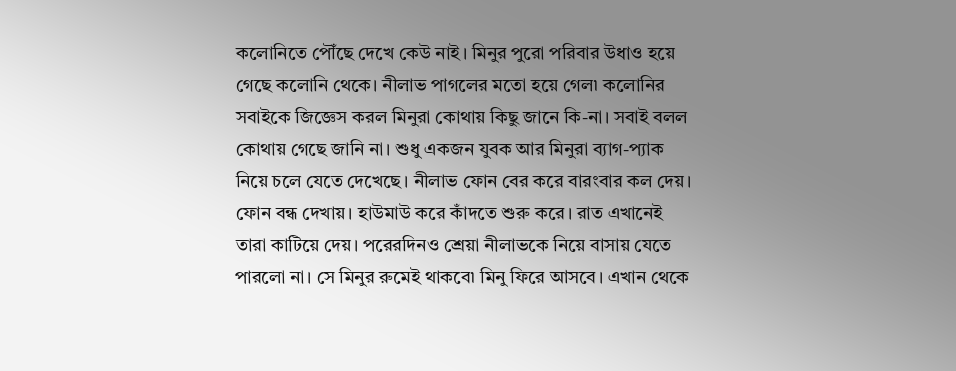কলোনিতে পৌঁছে দেখে কেউ নাই। মিনুর পুরো পরিবার উধাও হয়ে গেছে কলোনি থেকে। নীলাভ পাগলের মতো হয়ে গেল৷ কলোনির সবাইকে জিজ্ঞেস করল মিনুরা কোথায় কিছু জানে কি-না। সবাই বলল কোথায় গেছে জানি না। শুধু একজন যুবক আর মিনুরা ব্যাগ-প্যাক নিয়ে চলে যেতে দেখেছে। নীলাভ ফোন বের করে বারংবার কল দেয়। ফোন বন্ধ দেখায়। হাউমাউ করে কাঁদতে শুরু করে। রাত এখানেই তারা কাটিয়ে দেয়। পরেরদিনও শ্রেয়া নীলাভকে নিয়ে বাসায় যেতে পারলো না। সে মিনুর রুমেই থাকবে৷ মিনু ফিরে আসবে। এখান থেকে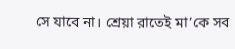সে যাবে না। শ্রেয়া রাতেই মা’কে সব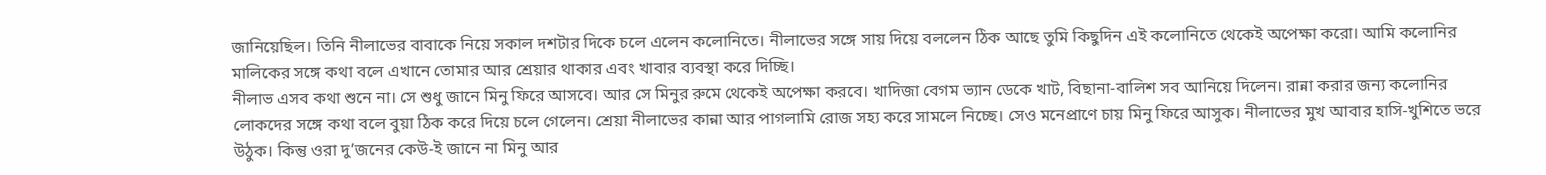জানিয়েছিল। তিনি নীলাভের বাবাকে নিয়ে সকাল দশটার দিকে চলে এলেন কলোনিতে। নীলাভের সঙ্গে সায় দিয়ে বললেন ঠিক আছে তুমি কিছুদিন এই কলোনিতে থেকেই অপেক্ষা করো। আমি কলোনির মালিকের সঙ্গে কথা বলে এখানে তোমার আর শ্রেয়ার থাকার এবং খাবার ব্যবস্থা করে দিচ্ছি।
নীলাভ এসব কথা শুনে না। সে শুধু জানে মিনু ফিরে আসবে। আর সে মিনুর রুমে থেকেই অপেক্ষা করবে। খাদিজা বেগম ভ্যান ডেকে খাট, বিছানা-বালিশ সব আনিয়ে দিলেন। রান্না করার জন্য কলোনির লোকদের সঙ্গে কথা বলে বুয়া ঠিক করে দিয়ে চলে গেলেন। শ্রেয়া নীলাভের কান্না আর পাগলামি রোজ সহ্য করে সামলে নিচ্ছে। সেও মনেপ্রাণে চায় মিনু ফিরে আসুক। নীলাভের মুখ আবার হাসি-খুশিতে ভরে উঠুক। কিন্তু ওরা দু’জনের কেউ-ই জানে না মিনু আর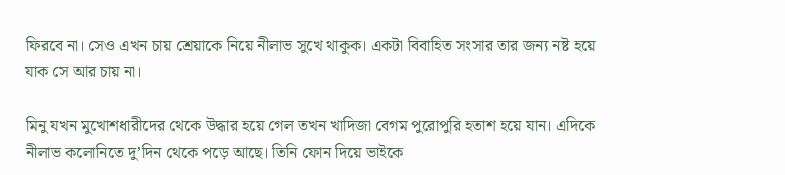ফিরবে না। সেও এখন চায় শ্রেয়াকে নিয়ে নীলাভ সুখে থাকুক। একটা বিবাহিত সংসার তার জন্য নষ্ট হয়ে যাক সে আর চায় না।

মিনু যখন মুখোশধারীদের থেকে উদ্ধার হয়ে গেল তখন খাদিজা বেগম পুরোপুরি হতাশ হয়ে যান। এদিকে নীলাভ কলোনিতে দু’দিন থেকে পড়ে আছে। তিনি ফোন দিয়ে ভাইকে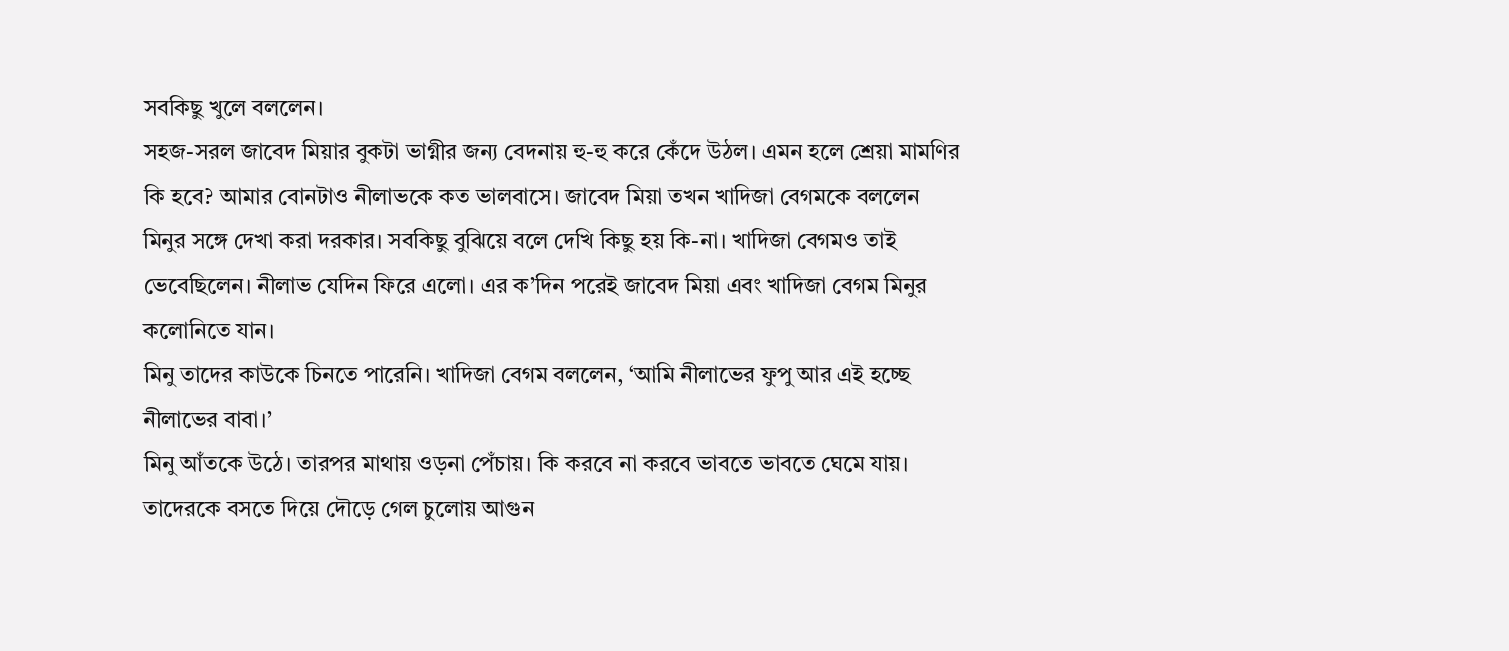সবকিছু খুলে বললেন।
সহজ-সরল জাবেদ মিয়ার বুকটা ভাগ্নীর জন্য বেদনায় হু-হু করে কেঁদে উঠল। এমন হলে শ্রেয়া মামণির কি হবে? আমার বোনটাও নীলাভকে কত ভালবাসে। জাবেদ মিয়া তখন খাদিজা বেগমকে বললেন মিনুর সঙ্গে দেখা করা দরকার। সবকিছু বুঝিয়ে বলে দেখি কিছু হয় কি-না। খাদিজা বেগমও তাই ভেবেছিলেন। নীলাভ যেদিন ফিরে এলো। এর ক’দিন পরেই জাবেদ মিয়া এবং খাদিজা বেগম মিনুর কলোনিতে যান।
মিনু তাদের কাউকে চিনতে পারেনি। খাদিজা বেগম বললেন, ‘আমি নীলাভের ফুপু আর এই হচ্ছে নীলাভের বাবা।’
মিনু আঁতকে উঠে। তারপর মাথায় ওড়না পেঁচায়। কি করবে না করবে ভাবতে ভাবতে ঘেমে যায়। তাদেরকে বসতে দিয়ে দৌড়ে গেল চুলোয় আগুন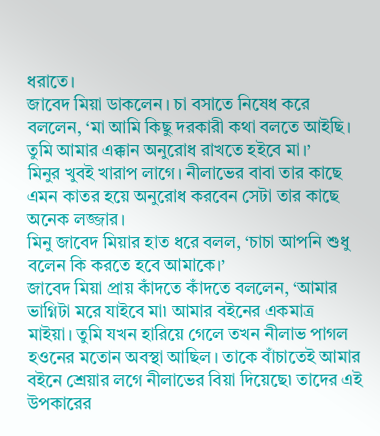ধরাতে।
জাবেদ মিয়া ডাকলেন। চা বসাতে নিষেধ করে বললেন, ‘মা আমি কিছু দরকারী কথা বলতে আইছি। তুমি আমার এক্কান অনুরোধ রাখতে হইবে মা।’
মিনুর খুবই খারাপ লাগে। নীলাভের বাবা তার কাছে এমন কাতর হয়ে অনুরোধ করবেন সেটা তার কাছে অনেক লজ্জার।
মিনু জাবেদ মিয়ার হাত ধরে বলল, ‘চাচা আপনি শুধু বলেন কি করতে হবে আমাকে।’
জাবেদ মিয়া প্রায় কাঁদতে কাঁদতে বললেন, ‘আমার ভাগ্নিটা মরে যাইবে মা৷ আমার বইনের একমাত্র মাইয়া। তুমি যখন হারিয়ে গেলে তখন নীলাভ পাগল হওনের মতোন অবস্থা আছিল। তাকে বাঁচাতেই আমার বইনে শ্রেয়ার লগে নীলাভের বিয়া দিয়েছে৷ তাদের এই উপকারের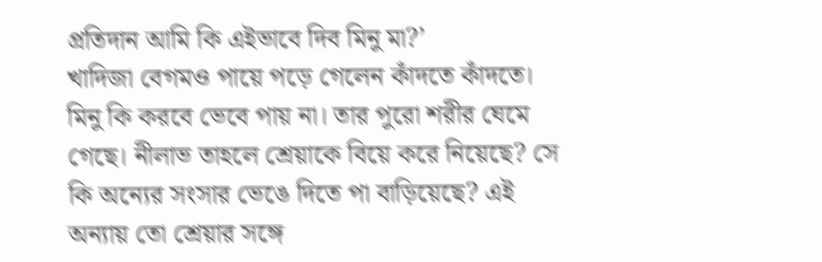প্রতিদান আমি কি এইভাবে দিব মিনু মা?’
খাদিজা বেগমও পায়ে পড়ে গেলেন কাঁদতে কাঁদতে। মিনু কি করবে ভেবে পায় না। তার পুরো শরীর ঘেমে গেছে। নীলাভ তাহলে শ্রেয়াকে বিয়ে করে নিয়েছে? সে কি অন্যের সংসার ভেঙে দিতে পা বাড়িয়েছে? এই অন্যায় তো শ্রেয়ার সঙ্গে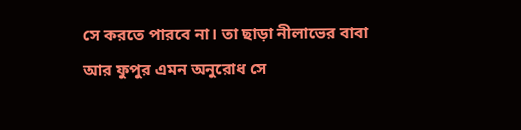সে করতে পারবে না। তা ছাড়া নীলাভের বাবা আর ফুপুর এমন অনুরোধ সে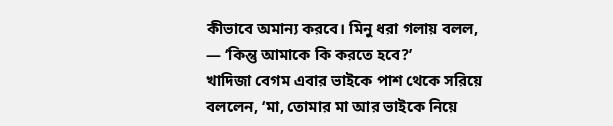কীভাবে অমান্য করবে। মিনু ধরা গলায় বলল,
— ‘কিন্তু আমাকে কি করতে হবে?’
খাদিজা বেগম এবার ভাইকে পাশ থেকে সরিয়ে বললেন, ‘মা, তোমার মা আর ভাইকে নিয়ে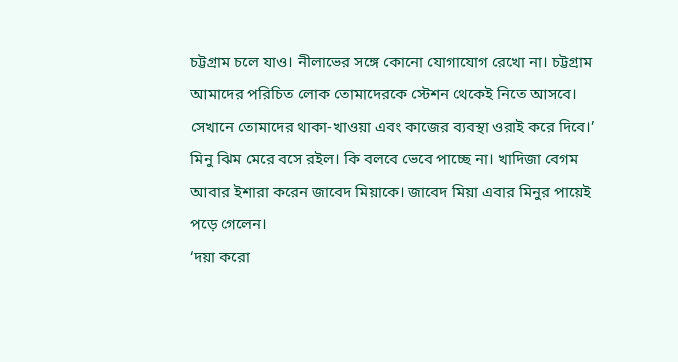চট্টগ্রাম চলে যাও। নীলাভের সঙ্গে কোনো যোগাযোগ রেখো না। চট্টগ্রাম আমাদের পরিচিত লোক তোমাদেরকে স্টেশন থেকেই নিতে আসবে। সেখানে তোমাদের থাকা-খাওয়া এবং কাজের ব্যবস্থা ওরাই করে দিবে।’
মিনু ঝিম মেরে বসে রইল। কি বলবে ভেবে পাচ্ছে না। খাদিজা বেগম আবার ইশারা করেন জাবেদ মিয়াকে। জাবেদ মিয়া এবার মিনুর পায়েই পড়ে গেলেন।
‘দয়া করো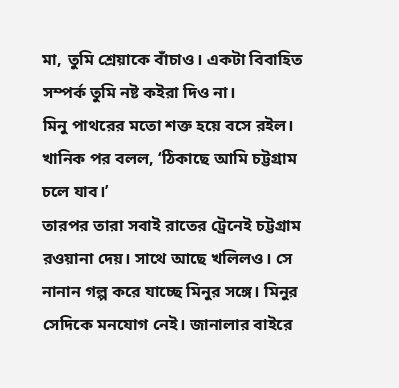মা, তুমি শ্রেয়াকে বাঁচাও। একটা বিবাহিত সম্পর্ক তুমি নষ্ট কইরা দিও না।
মিনু পাথরের মতো শক্ত হয়ে বসে রইল। খানিক পর বলল, ‘ঠিকাছে আমি চট্টগ্রাম চলে যাব।’
তারপর তারা সবাই রাতের ট্রেনেই চট্টগ্রাম রওয়ানা দেয়। সাথে আছে খলিলও। সে নানান গল্প করে যাচ্ছে মিনুর সঙ্গে। মিনুর সেদিকে মনযোগ নেই। জানালার বাইরে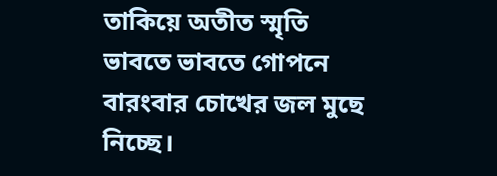তাকিয়ে অতীত স্মৃতি ভাবতে ভাবতে গোপনে বারংবার চোখের জল মুছে নিচ্ছে।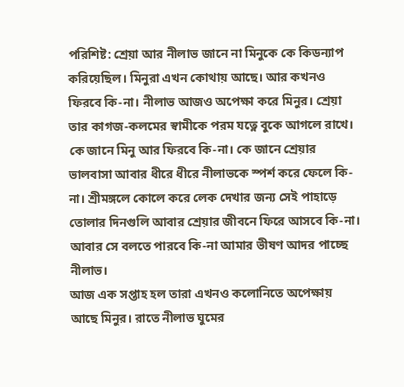পরিশিষ্ট: শ্রেয়া আর নীলাভ জানে না মিনুকে কে কিডন্যাপ করিয়েছিল। মিনুরা এখন কোথায় আছে। আর কখনও ফিরবে কি-না। নীলাভ আজও অপেক্ষা করে মিনুর। শ্রেয়া তার কাগজ-কলমের স্বামীকে পরম যত্নে বুকে আগলে রাখে। কে জানে মিনু আর ফিরবে কি-না। কে জানে শ্রেয়ার ভালবাসা আবার ধীরে ধীরে নীলাভকে স্পর্শ করে ফেলে কি-না। শ্রীমঙ্গলে কোলে করে লেক দেখার জন্য সেই পাহাড়ে তোলার দিনগুলি আবার শ্রেয়ার জীবনে ফিরে আসবে কি-না। আবার সে বলতে পারবে কি-না আমার ভীষণ আদর পাচ্ছে নীলাভ।
আজ এক সপ্তাহ হল তারা এখনও কলোনিতে অপেক্ষায় আছে মিনুর। রাতে নীলাভ ঘুমের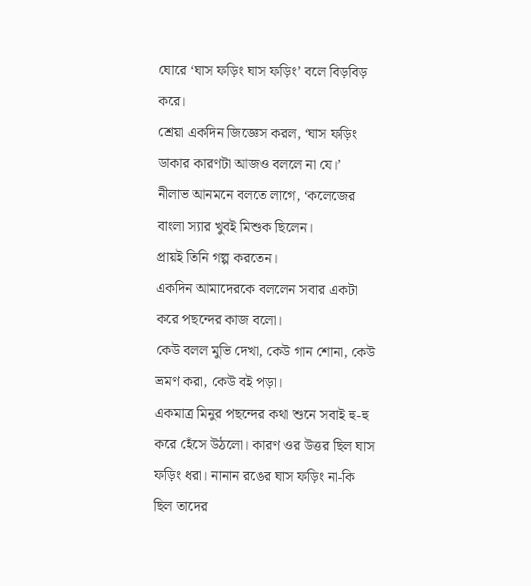ঘোরে ‘ঘাস ফড়িং ঘাস ফড়িং’ বলে বিড়বিড় করে।
শ্রেয়া একদিন জিজ্ঞেস করল, ‘ঘাস ফড়িং ডাকার কারণটা আজও বললে না যে।’
নীলাভ আনমনে বলতে লাগে, ‘কলেজের বাংলা স্যার খুবই মিশুক ছিলেন।
প্রায়ই তিনি গল্প করতেন।
একদিন আমাদেরকে বললেন সবার একটা করে পছন্দের কাজ বলো।
কেউ বলল মুভি দেখা, কেউ গান শোনা, কেউ ভ্রমণ করা, কেউ বই পড়া।
একমাত্র মিনুর পছন্দের কথা শুনে সবাই হু-হু করে হেঁসে উঠলো। কারণ ওর উত্তর ছিল ঘাস ফড়িং ধরা। নানান রঙের ঘাস ফড়িং না-কি ছিল তাদের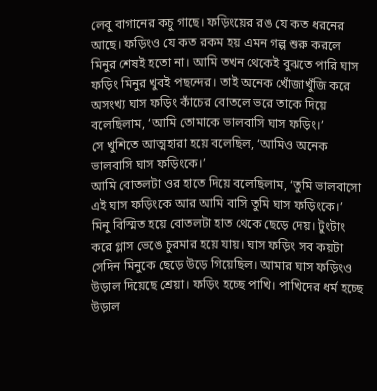লেবু বাগানের কচু গাছে। ফড়িংয়ের রঙ যে কত ধরনের আছে। ফড়িংও যে কত রকম হয় এমন গল্প শুরু করলে মিনুর শেষই হতো না। আমি তখন থেকেই বুঝতে পারি ঘাস ফড়িং মিনুর খুবই পছন্দের। তাই অনেক খোঁজাখুঁজি করে অসংখ্য ঘাস ফড়িং কাঁচের বোতলে ভরে তাকে দিয়ে বলেছিলাম, ‘আমি তোমাকে ভালবাসি ঘাস ফড়িং।’
সে খুশিতে আত্মহারা হয়ে বলেছিল, ‘আমিও অনেক ভালবাসি ঘাস ফড়িংকে।’
আমি বোতলটা ওর হাতে দিয়ে বলেছিলাম, ‘তুমি ভালবাসো এই ঘাস ফড়িংকে আর আমি বাসি তুমি ঘাস ফড়িংকে।’
মিনু বিস্মিত হয়ে বোতলটা হাত থেকে ছেড়ে দেয়। টুংটাং করে গ্লাস ভেঙে চুরমার হয়ে যায়। ঘাস ফড়িং সব কয়টা সেদিন মিনুকে ছেড়ে উড়ে গিয়েছিল। আমার ঘাস ফড়িংও উড়াল দিয়েছে শ্রেয়া। ফড়িং হচ্ছে পাখি। পাখিদের ধর্ম হচ্ছে উড়াল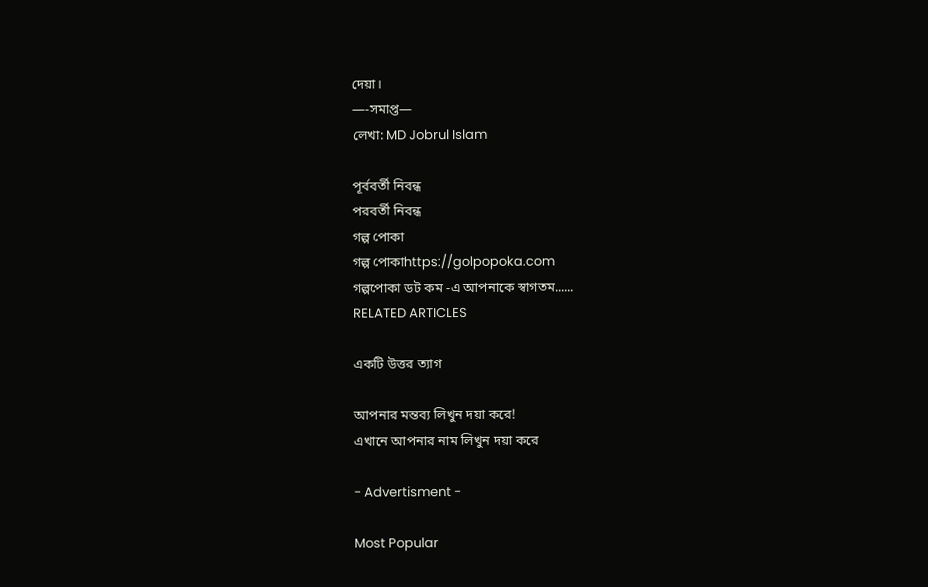দেয়া।
—-সমাপ্ত—
লেখা: MD Jobrul Islam

পূর্ববর্তী নিবন্ধ
পরবর্তী নিবন্ধ
গল্প পোকা
গল্প পোকাhttps://golpopoka.com
গল্পপোকা ডট কম -এ আপনাকে স্বাগতম......
RELATED ARTICLES

একটি উত্তর ত্যাগ

আপনার মন্তব্য লিখুন দয়া করে!
এখানে আপনার নাম লিখুন দয়া করে

- Advertisment -

Most Popular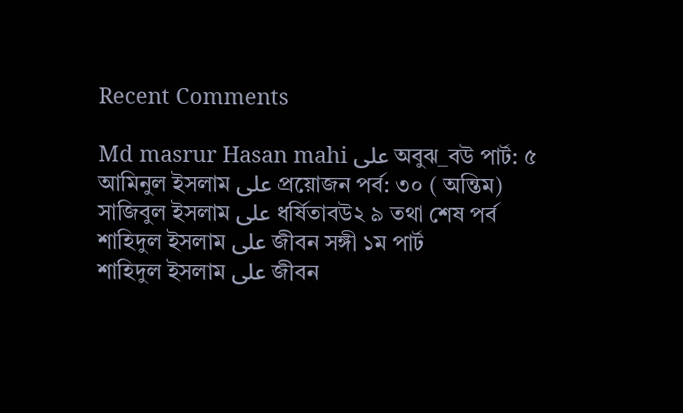Recent Comments

Md masrur Hasan mahi على অবুঝ_বউ পার্ট: ৫
আমিনুল ইসলাম على প্রয়োজন পর্ব: ৩০ ( অন্তিম)
সাজিবুল ইসলাম على ধর্ষিতাবউ২ ৯ তথা শেষ পর্ব
শাহিদুল ইসলাম على জীবন সঙ্গী ১ম পার্ট
শাহিদুল ইসলাম على জীবন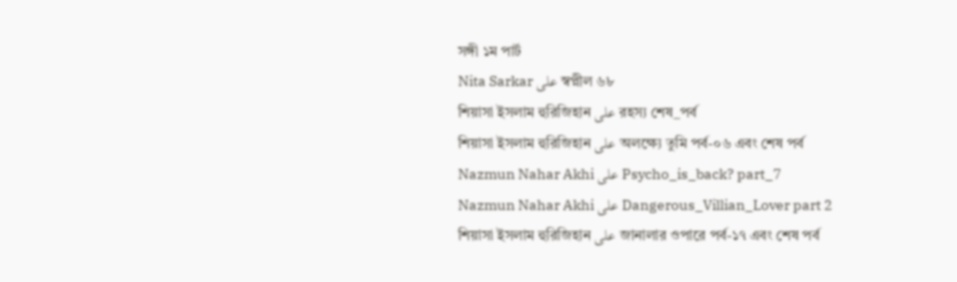সঙ্গী ১ম পার্ট
Nita Sarkar على স্বপ্নীল ৬৮
শিয়াসা ইসলাম হুরিজিহান على রহস্য শেষ_পর্ব
শিয়াসা ইসলাম হুরিজিহান على অলক্ষ্যে তুমি পর্ব-০৬ এবং শেষ পর্ব
Nazmun Nahar Akhi على Psycho_is_back? part_7
Nazmun Nahar Akhi على Dangerous_Villian_Lover part 2
শিয়াসা ইসলাম হুরিজিহান على জানালার ওপারে পর্ব-১৭ এবং শেষ পর্ব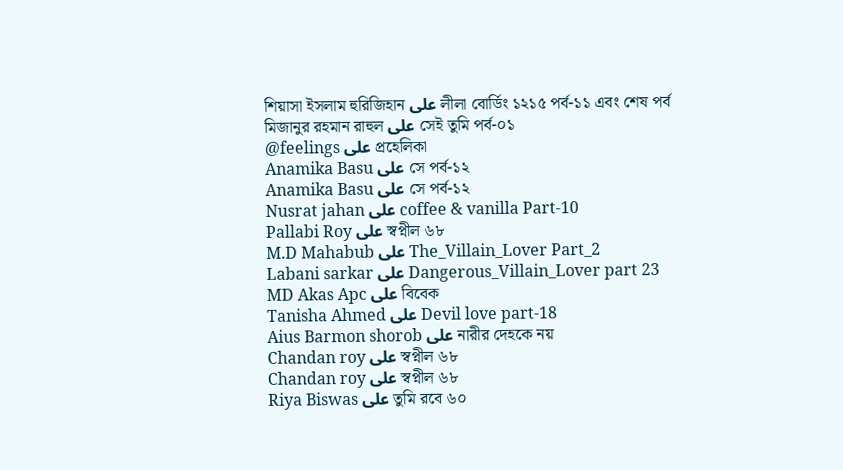শিয়াসা ইসলাম হুরিজিহান على লীলা বোর্ডিং ১২১৫ পর্ব-১১ এবং শেষ পর্ব
মিজানুর রহমান রাহুল على সেই তুমি পর্ব-০১
@feelings على প্রহেলিকা
Anamika Basu على সে পর্ব-১২
Anamika Basu على সে পর্ব-১২
Nusrat jahan على coffee & vanilla Part-10
Pallabi Roy على স্বপ্নীল ৬৮
M.D Mahabub على The_Villain_Lover Part_2
Labani sarkar على Dangerous_Villain_Lover part 23
MD Akas Apc على বিবেক
Tanisha Ahmed على Devil love part-18
Aius Barmon shorob على নারীর দেহকে নয়
Chandan roy على স্বপ্নীল ৬৮
Chandan roy على স্বপ্নীল ৬৮
Riya Biswas على তুমি রবে ৬০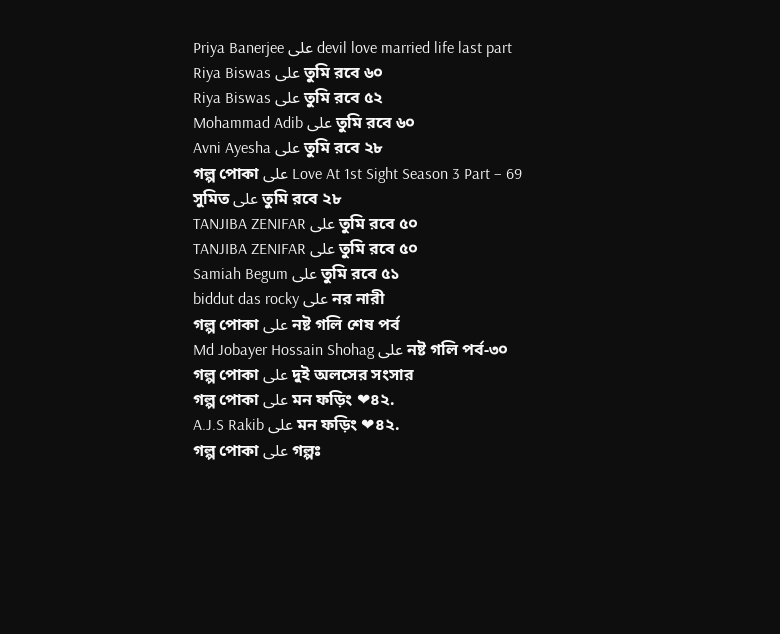Priya Banerjee على devil love married life last part
Riya Biswas على তুমি রবে ৬০
Riya Biswas على তুমি রবে ৫২
Mohammad Adib على তুমি রবে ৬০
Avni Ayesha على তুমি রবে ২৮
গল্প পোকা على Love At 1st Sight Season 3 Part – 69
সুমিত على তুমি রবে ২৮
TANJIBA ZENIFAR على তুমি রবে ৫০
TANJIBA ZENIFAR على তুমি রবে ৫০
Samiah Begum على তুমি রবে ৫১
biddut das rocky على নর নারী
গল্প পোকা على নষ্ট গলি শেষ পর্ব
Md Jobayer Hossain Shohag على নষ্ট গলি পর্ব-৩০
গল্প পোকা على দুই অলসের সংসার
গল্প পোকা على মন ফড়িং ❤৪২.
A.J.S Rakib على মন ফড়িং ❤৪২.
গল্প পোকা على গল্পঃ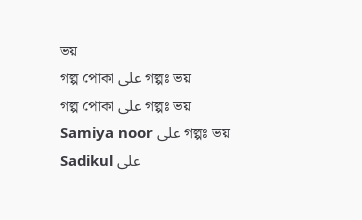ভয়
গল্প পোকা على গল্পঃ ভয়
গল্প পোকা على গল্পঃ ভয়
Samiya noor على গল্পঃ ভয়
Sadikul على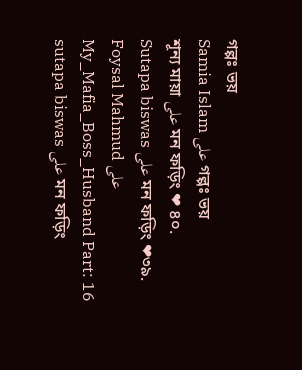গল্পঃ ভয়
Samia Islam على গল্পঃ ভয়
শূন্য মায়া على মন ফড়িং ❤ ৪০.
Sutapa biswas على মন ফড়িং ❤৩৯.
Foysal Mahmud على My_Mafia_Boss_Husband Part: 16
sutapa biswas على মন ফড়িং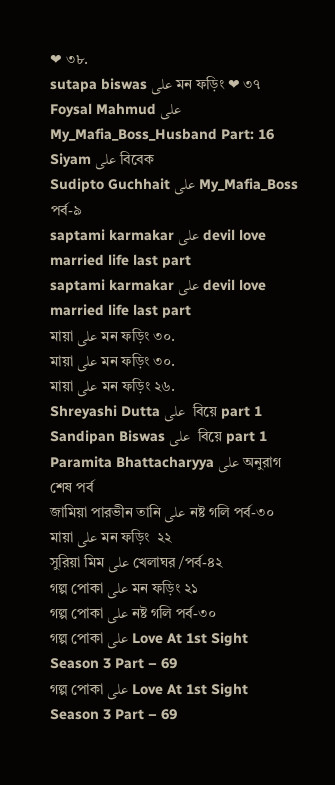❤ ৩৮.
sutapa biswas على মন ফড়িং ❤ ৩৭
Foysal Mahmud على My_Mafia_Boss_Husband Part: 16
Siyam على বিবেক
Sudipto Guchhait على My_Mafia_Boss পর্ব-৯
saptami karmakar على devil love married life last part
saptami karmakar على devil love married life last part
মায়া على মন ফড়িং ৩০.
মায়া على মন ফড়িং ৩০.
মায়া على মন ফড়িং ২৬.
Shreyashi Dutta على  বিয়ে part 1
Sandipan Biswas على  বিয়ে part 1
Paramita Bhattacharyya على অনুরাগ শেষ পর্ব
জামিয়া পারভীন তানি على নষ্ট গলি পর্ব-৩০
মায়া على মন ফড়িং  ২২
সুরিয়া মিম على খেলাঘর /পর্ব-৪২
গল্প পোকা على মন ফড়িং ২১
গল্প পোকা على নষ্ট গলি পর্ব-৩০
গল্প পোকা على Love At 1st Sight Season 3 Part – 69
গল্প পোকা على Love At 1st Sight Season 3 Part – 69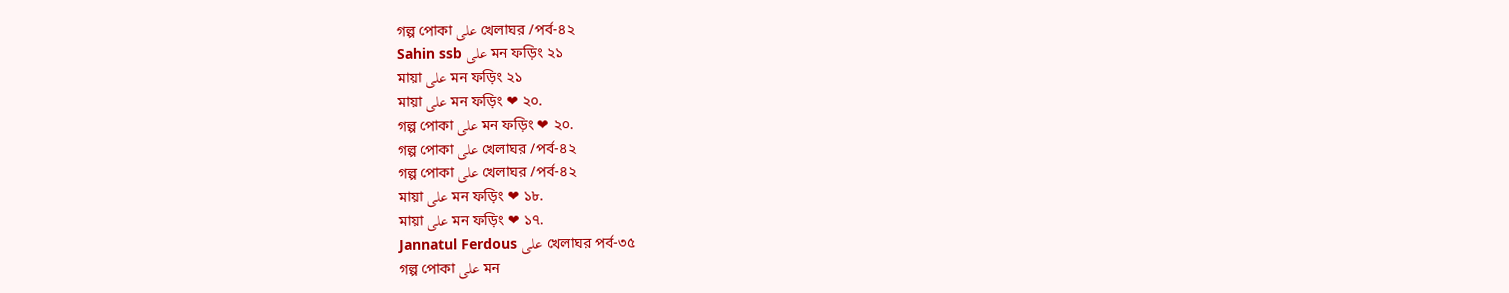গল্প পোকা على খেলাঘর /পর্ব-৪২
Sahin ssb على মন ফড়িং ২১
মায়া على মন ফড়িং ২১
মায়া على মন ফড়িং ❤ ২০.
গল্প পোকা على মন ফড়িং ❤ ২০.
গল্প পোকা على খেলাঘর /পর্ব-৪২
গল্প পোকা على খেলাঘর /পর্ব-৪২
মায়া على মন ফড়িং ❤ ১৮.
মায়া على মন ফড়িং ❤ ১৭.
Jannatul Ferdous على খেলাঘর পর্ব-৩৫
গল্প পোকা على মন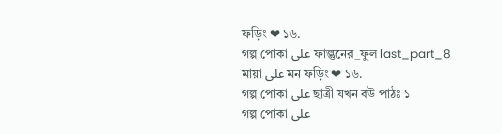ফড়িং ❤ ১৬.
গল্প পোকা على ফাল্গুনের_ফুল last_part_8
মায়া على মন ফড়িং ❤ ১৬.
গল্প পোকা على ছাত্রী যখন বউ পাঠঃ ১
গল্প পোকা على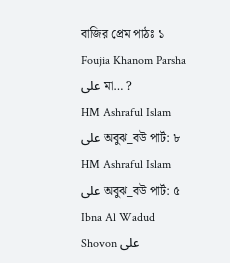বাজির প্রেম পাঠঃ ১
Foujia Khanom Parsha على মা… ?
HM Ashraful Islam على অবুঝ_বউ পার্ট: ৮
HM Ashraful Islam على অবুঝ_বউ পার্ট: ৫
Ibna Al Wadud Shovon على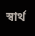স্বার্থ